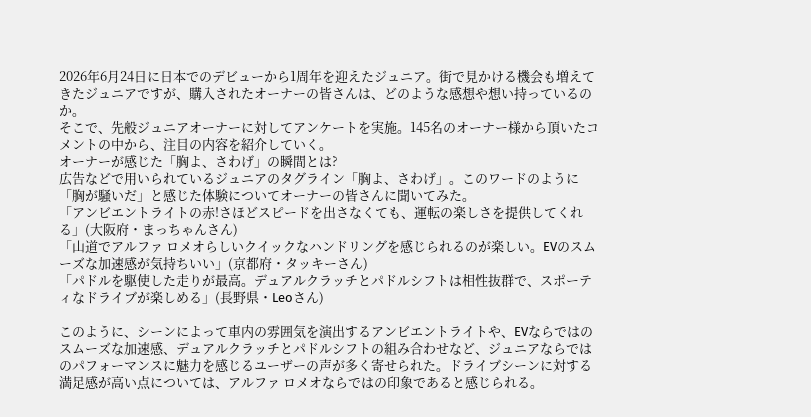2026年6月24日に日本でのデビューから1周年を迎えたジュニア。街で見かける機会も増えてきたジュニアですが、購入されたオーナーの皆さんは、どのような感想や想い持っているのか。
そこで、先般ジュニアオーナーに対してアンケートを実施。145名のオーナー様から頂いたコメントの中から、注目の内容を紹介していく。
オーナーが感じた「胸よ、さわげ」の瞬間とは?
広告などで用いられているジュニアのタグライン「胸よ、さわげ」。このワードのように「胸が騒いだ」と感じた体験についてオーナーの皆さんに聞いてみた。
「アンビエントライトの赤!さほどスピードを出さなくても、運転の楽しさを提供してくれる」(大阪府・まっちゃんさん)
「山道でアルファ ロメオらしいクイックなハンドリングを感じられるのが楽しい。EVのスムーズな加速感が気持ちいい」(京都府・タッキーさん)
「パドルを駆使した走りが最高。デュアルクラッチとパドルシフトは相性抜群で、スポーティなドライブが楽しめる」(長野県・Leoさん)

このように、シーンによって車内の雰囲気を演出するアンビエントライトや、EVならではのスムーズな加速感、デュアルクラッチとパドルシフトの組み合わせなど、ジュニアならではのパフォーマンスに魅力を感じるユーザーの声が多く寄せられた。ドライブシーンに対する満足感が高い点については、アルファ ロメオならではの印象であると感じられる。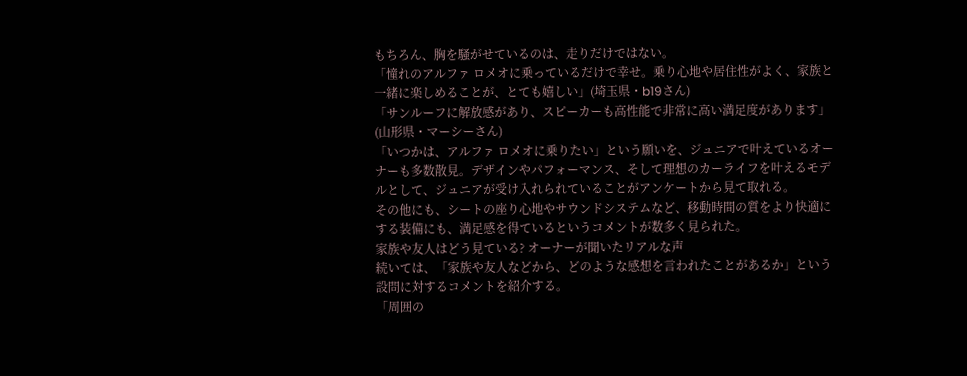もちろん、胸を騒がせているのは、走りだけではない。
「憧れのアルファ ロメオに乗っているだけで幸せ。乗り心地や居住性がよく、家族と一緒に楽しめることが、とても嬉しい」(埼玉県・b19さん)
「サンルーフに解放感があり、スピーカーも高性能で非常に高い満足度があります」(山形県・マーシーさん)
「いつかは、アルファ ロメオに乗りたい」という願いを、ジュニアで叶えているオーナーも多数散見。デザインやパフォーマンス、そして理想のカーライフを叶えるモデルとして、ジュニアが受け入れられていることがアンケートから見て取れる。
その他にも、シートの座り心地やサウンドシステムなど、移動時間の質をより快適にする装備にも、満足感を得ているというコメントが数多く見られた。
家族や友人はどう見ている? オーナーが聞いたリアルな声
続いては、「家族や友人などから、どのような感想を言われたことがあるか」という設問に対するコメントを紹介する。
「周囲の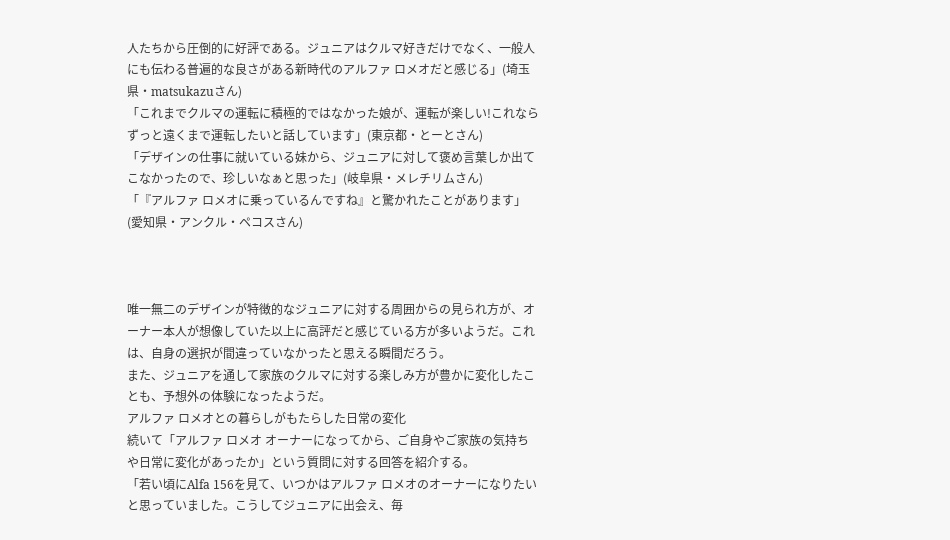人たちから圧倒的に好評である。ジュニアはクルマ好きだけでなく、一般人にも伝わる普遍的な良さがある新時代のアルファ ロメオだと感じる」(埼玉県・matsukazuさん)
「これまでクルマの運転に積極的ではなかった娘が、運転が楽しい!これならずっと遠くまで運転したいと話しています」(東京都・とーとさん)
「デザインの仕事に就いている妹から、ジュニアに対して褒め言葉しか出てこなかったので、珍しいなぁと思った」(岐阜県・メレチリムさん)
「『アルファ ロメオに乗っているんですね』と驚かれたことがあります」(愛知県・アンクル・ペコスさん)



唯一無二のデザインが特徴的なジュニアに対する周囲からの見られ方が、オーナー本人が想像していた以上に高評だと感じている方が多いようだ。これは、自身の選択が間違っていなかったと思える瞬間だろう。
また、ジュニアを通して家族のクルマに対する楽しみ方が豊かに変化したことも、予想外の体験になったようだ。
アルファ ロメオとの暮らしがもたらした日常の変化
続いて「アルファ ロメオ オーナーになってから、ご自身やご家族の気持ちや日常に変化があったか」という質問に対する回答を紹介する。
「若い頃にAlfa 156を見て、いつかはアルファ ロメオのオーナーになりたいと思っていました。こうしてジュニアに出会え、毎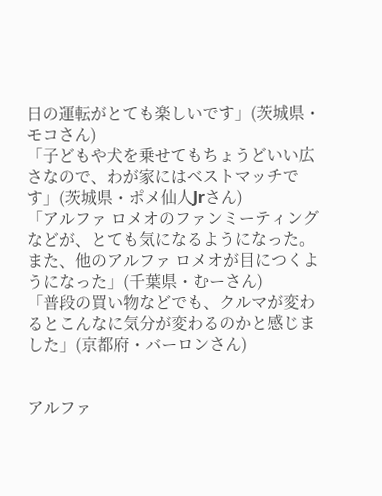日の運転がとても楽しいです」(茨城県・モコさん)
「子どもや犬を乗せてもちょうどいい広さなので、わが家にはベストマッチです」(茨城県・ポメ仙人Jrさん)
「アルファ ロメオのファンミーティングなどが、とても気になるようになった。また、他のアルファ ロメオが目につくようになった」(千葉県・むーさん)
「普段の買い物などでも、クルマが変わるとこんなに気分が変わるのかと感じました」(京都府・バーロンさん)


アルファ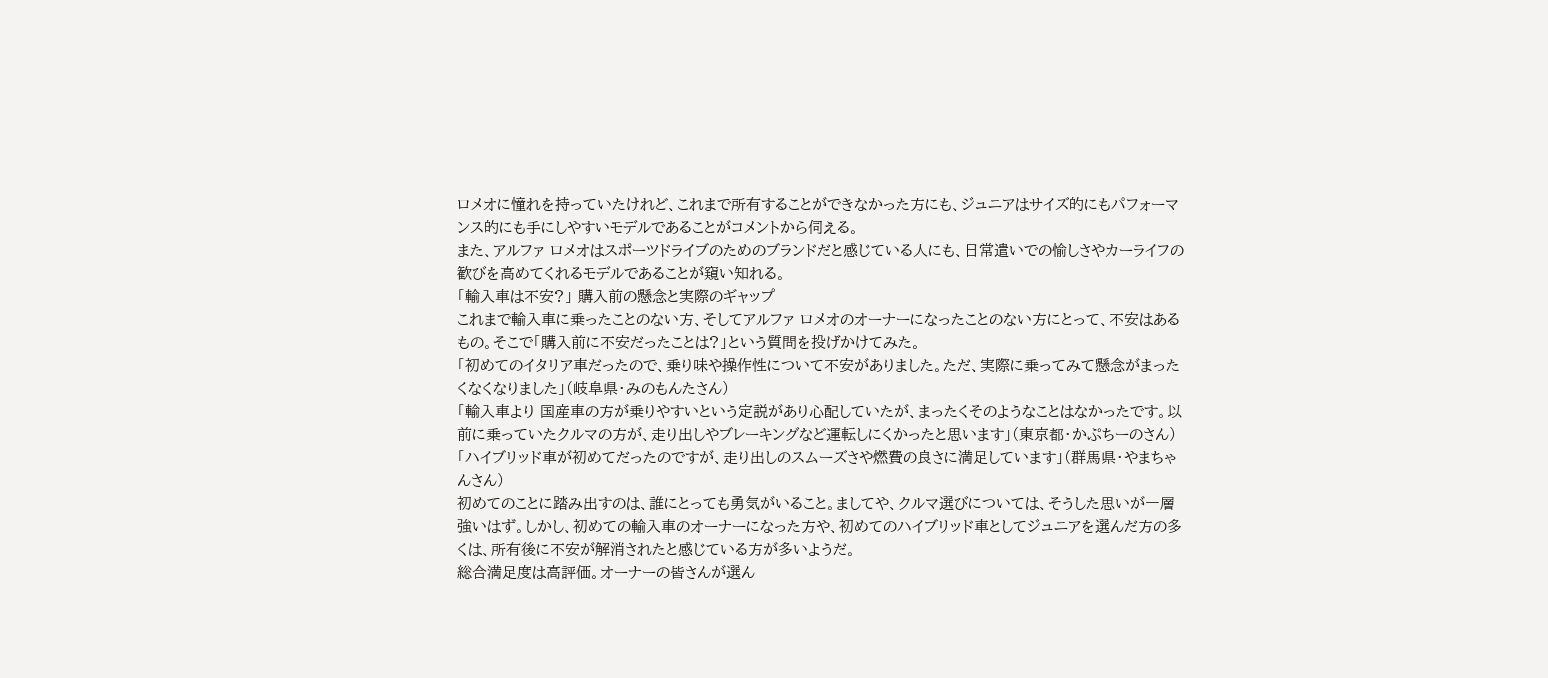ロメオに憧れを持っていたけれど、これまで所有することができなかった方にも、ジュニアはサイズ的にもパフォーマンス的にも手にしやすいモデルであることがコメントから伺える。
また、アルファ ロメオはスポーツドライブのためのブランドだと感じている人にも、日常遣いでの愉しさやカーライフの歓びを高めてくれるモデルであることが窺い知れる。
「輸入車は不安?」 購入前の懸念と実際のギャップ
これまで輸入車に乗ったことのない方、そしてアルファ ロメオのオーナーになったことのない方にとって、不安はあるもの。そこで「購入前に不安だったことは?」という質問を投げかけてみた。
「初めてのイタリア車だったので、乗り味や操作性について不安がありました。ただ、実際に乗ってみて懸念がまったくなくなりました」(岐阜県・みのもんたさん)
「輸入車より 国産車の方が乗りやすいという定説があり心配していたが、まったくそのようなことはなかったです。以前に乗っていたクルマの方が、走り出しやブレーキングなど運転しにくかったと思います」(東京都・かぷちーのさん)
「ハイブリッド車が初めてだったのですが、走り出しのスムーズさや燃費の良さに満足しています」(群馬県・やまちゃんさん)
初めてのことに踏み出すのは、誰にとっても勇気がいること。ましてや、クルマ選びについては、そうした思いが一層強いはず。しかし、初めての輸入車のオーナーになった方や、初めてのハイブリッド車としてジュニアを選んだ方の多くは、所有後に不安が解消されたと感じている方が多いようだ。
総合満足度は高評価。オーナーの皆さんが選ん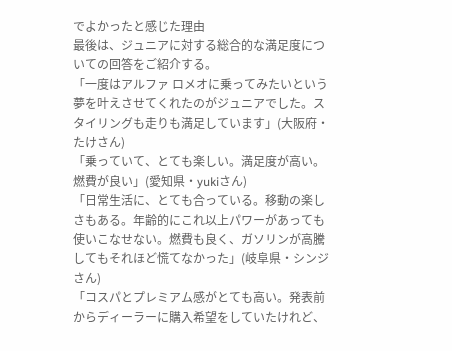でよかったと感じた理由
最後は、ジュニアに対する総合的な満足度についての回答をご紹介する。
「一度はアルファ ロメオに乗ってみたいという夢を叶えさせてくれたのがジュニアでした。スタイリングも走りも満足しています」(大阪府・たけさん)
「乗っていて、とても楽しい。満足度が高い。燃費が良い」(愛知県・yukiさん)
「日常生活に、とても合っている。移動の楽しさもある。年齢的にこれ以上パワーがあっても使いこなせない。燃費も良く、ガソリンが高騰してもそれほど慌てなかった」(岐阜県・シンジさん)
「コスパとプレミアム感がとても高い。発表前からディーラーに購入希望をしていたけれど、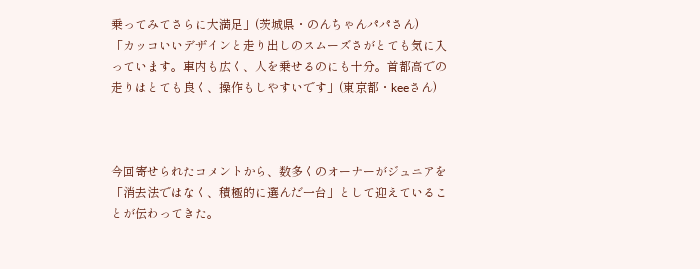乗ってみてさらに大満足」(茨城県・のんちゃんパパさん)
「カッコいいデザインと走り出しのスムーズさがとても気に入っています。車内も広く、人を乗せるのにも十分。首都高での走りはとても良く、操作もしやすいです」(東京都・keeさん)



今回寄せられたコメントから、数多くのオーナーがジュニアを「消去法ではなく、積極的に選んだ一台」として迎えていることが伝わってきた。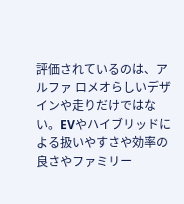評価されているのは、アルファ ロメオらしいデザインや走りだけではない。EVやハイブリッドによる扱いやすさや効率の良さやファミリー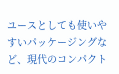ユースとしても使いやすいパッケージングなど、現代のコンパクト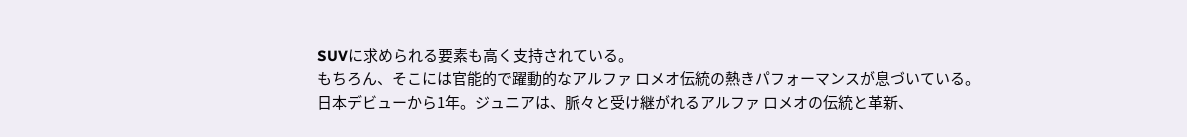SUVに求められる要素も高く支持されている。
もちろん、そこには官能的で躍動的なアルファ ロメオ伝統の熱きパフォーマンスが息づいている。
日本デビューから1年。ジュニアは、脈々と受け継がれるアルファ ロメオの伝統と革新、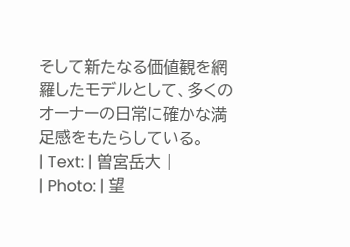そして新たなる価値観を網羅したモデルとして、多くのオーナーの日常に確かな満足感をもたらしている。
| Text: | 曽宮岳大 |
| Photo: | 望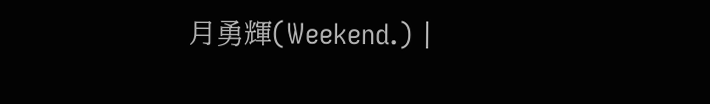月勇輝(Weekend.) |